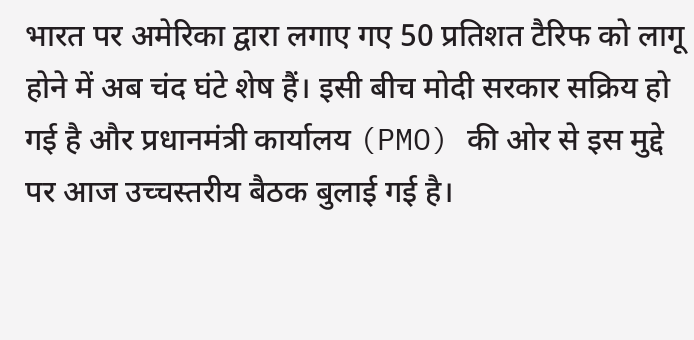भारत पर अमेरिका द्वारा लगाए गए 50 प्रतिशत टैरिफ को लागू होने में अब चंद घंटे शेष हैं। इसी बीच मोदी सरकार सक्रिय हो गई है और प्रधानमंत्री कार्यालय (PMO) की ओर से इस मुद्दे पर आज उच्चस्तरीय बैठक बुलाई गई है।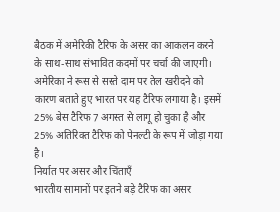बैठक में अमेरिकी टैरिफ के असर का आकलन करने के साथ-साथ संभावित कदमों पर चर्चा की जाएगी।
अमेरिका ने रूस से सस्ते दाम पर तेल खरीदने को कारण बताते हुए भारत पर यह टैरिफ लगाया है। इसमें 25% बेस टैरिफ 7 अगस्त से लागू हो चुका है और 25% अतिरिक्त टैरिफ को पेनल्टी के रूप में जोड़ा गया है।
निर्यात पर असर और चिंताएँ
भारतीय सामानों पर इतने बड़े टैरिफ का असर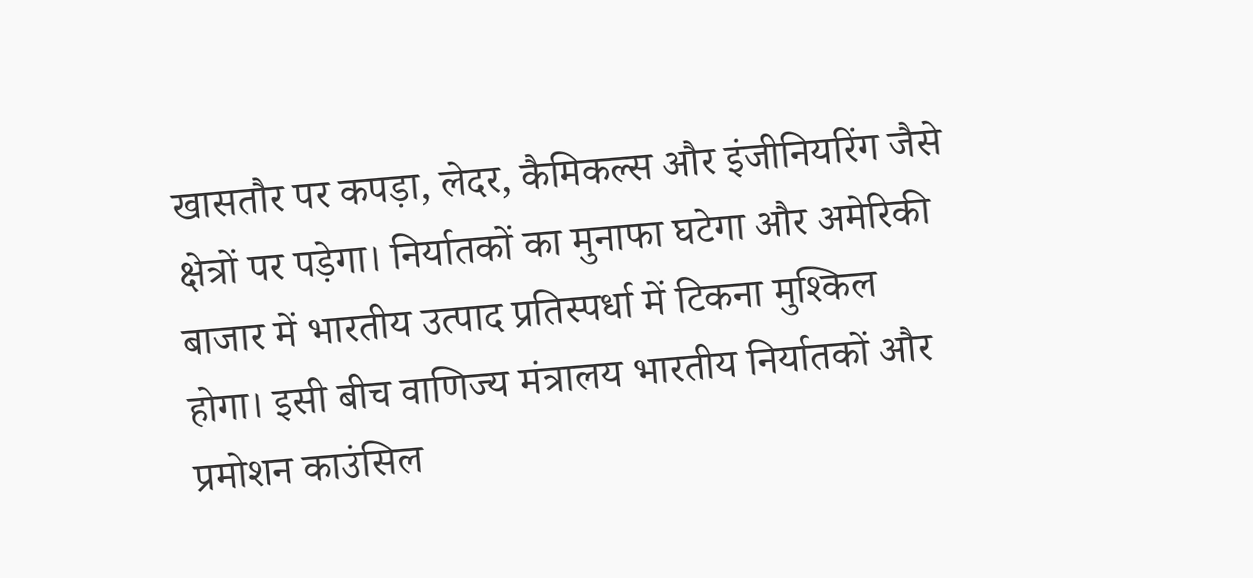खासतौर पर कपड़ा, लेदर, कैमिकल्स और इंजीनियरिंग जैसे क्षेत्रों पर पड़ेगा। निर्यातकों का मुनाफा घटेगा और अमेरिकी बाजार में भारतीय उत्पाद प्रतिस्पर्धा में टिकना मुश्किल होगा। इसी बीच वाणिज्य मंत्रालय भारतीय निर्यातकों और प्रमोशन काउंसिल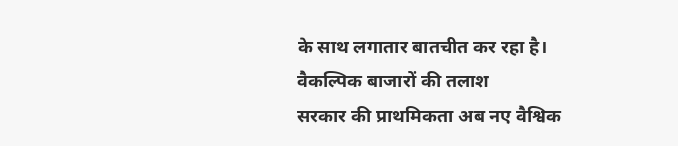के साथ लगातार बातचीत कर रहा है।
वैकल्पिक बाजारों की तलाश
सरकार की प्राथमिकता अब नए वैश्विक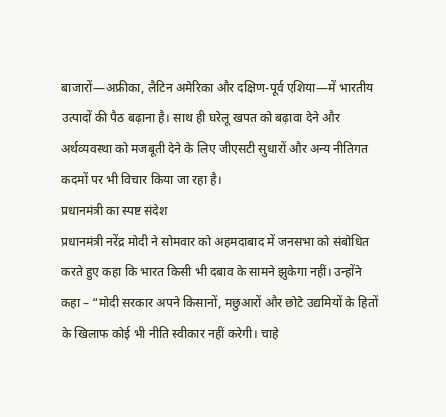बाजारों—अफ्रीका, लैटिन अमेरिका और दक्षिण-पूर्व एशिया—में भारतीय उत्पादों की पैठ बढ़ाना है। साथ ही घरेलू खपत को बढ़ावा देने और अर्थव्यवस्था को मजबूती देने के लिए जीएसटी सुधारों और अन्य नीतिगत कदमों पर भी विचार किया जा रहा है।
प्रधानमंत्री का स्पष्ट संदेश
प्रधानमंत्री नरेंद्र मोदी ने सोमवार को अहमदाबाद में जनसभा को संबोधित करते हुए कहा कि भारत किसी भी दबाव के सामने झुकेगा नहीं। उन्होंने कहा – “मोदी सरकार अपने किसानों, मछुआरों और छोटे उद्यमियों के हितों के खिलाफ कोई भी नीति स्वीकार नहीं करेगी। चाहे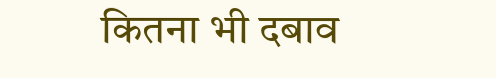कितना भी दबाव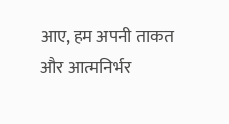आए, हम अपनी ताकत और आत्मनिर्भर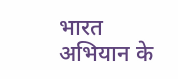भारत अभियान के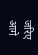जरिए आगे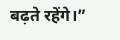बढ़ते रहेंगे।”